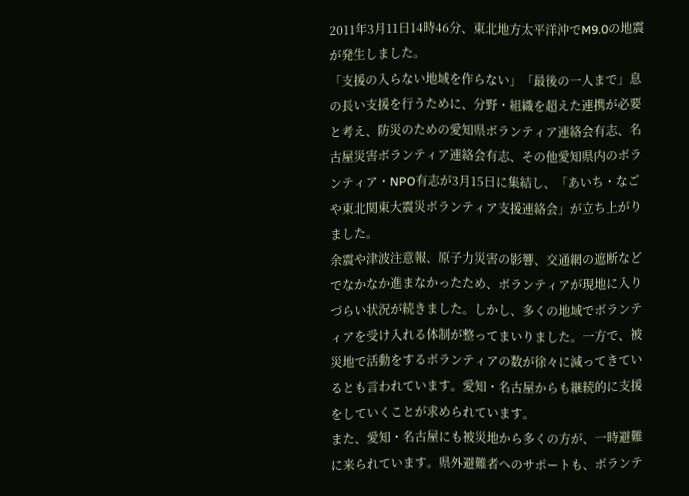2011年3月11日14時46分、東北地方太平洋沖でM9.0の地震が発生しました。
「支援の入らない地域を作らない」「最後の一人まで」息の長い支援を行うために、分野・組織を超えた連携が必要と考え、防災のための愛知県ボランティア連絡会有志、名古屋災害ボランティア連絡会有志、その他愛知県内のボランティア・NPO有志が3月15日に集結し、「あいち・なごや東北関東大震災ボランティア支援連絡会」が立ち上がりました。
余震や津波注意報、原子力災害の影響、交通網の遮断などでなかなか進まなかったため、ボランティアが現地に入りづらい状況が続きました。しかし、多くの地域でボランティアを受け入れる体制が整ってまいりました。一方で、被災地で活動をするボランティアの数が徐々に減ってきているとも言われています。愛知・名古屋からも継続的に支援をしていくことが求められています。
また、愛知・名古屋にも被災地から多くの方が、一時避難に来られています。県外避難者へのサポートも、ボランテ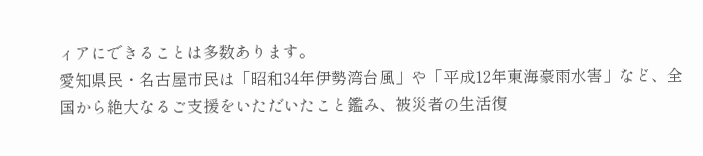ィアにできることは多数あります。
愛知県民・名古屋市民は「昭和34年伊勢湾台風」や「平成12年東海豪雨水害」など、全国から絶大なるご支援をいただいたこと鑑み、被災者の生活復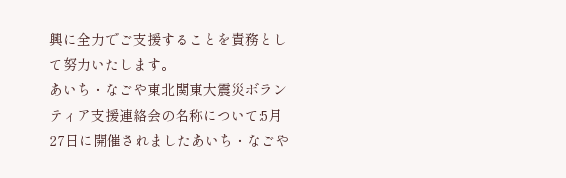興に全力でご支援することを責務として努力いたします。
あいち・なごや東北関東大震災ボランティア支援連絡会の名称について:5月27日に開催されましたあいち・なごや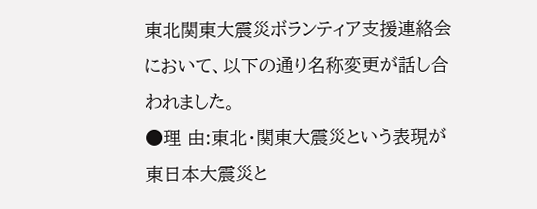東北関東大震災ボランティア支援連絡会において、以下の通り名称変更が話し合われました。
●理 由:東北・関東大震災という表現が東日本大震災と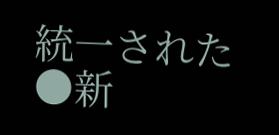統一された
●新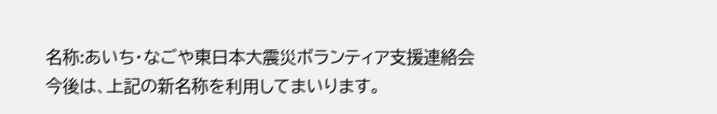名称:あいち・なごや東日本大震災ボランティア支援連絡会
今後は、上記の新名称を利用してまいります。